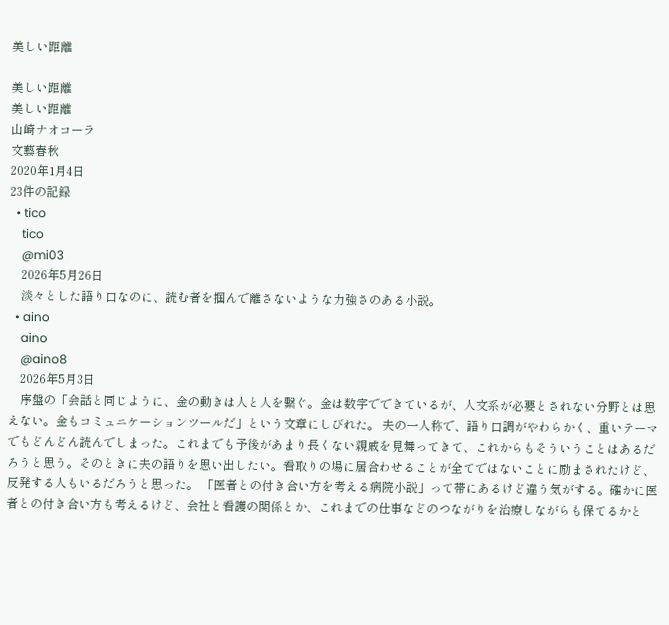美しい距離

美しい距離
美しい距離
山崎ナオコーラ
文藝春秋
2020年1月4日
23件の記録
  • tico
    tico
    @mi03
    2026年5月26日
    淡々とした語り口なのに、読む者を掴んで離さないような力強さのある小説。
  • aino
    aino
    @aino8
    2026年5月3日
    序盤の「会話と同じように、金の動きは人と人を繋ぐ。金は数字でできているが、人文系が必要とされない分野とは思えない。金もコミュニケーションツールだ」という文章にしびれた。 夫の一人称で、語り口調がやわらかく、重いテーマでもどんどん読んでしまった。これまでも予後があまり長くない親戚を見舞ってきて、これからもそういうことはあるだろうと思う。そのときに夫の語りを思い出したい。看取りの場に居合わせることが全てではないことに励まされたけど、反発する人もいるだろうと思った。 「医者との付き合い方を考える病院小説」って帯にあるけど違う気がする。確かに医者との付き合い方も考えるけど、会社と看護の関係とか、これまでの仕事などのつながりを治療しながらも保てるかと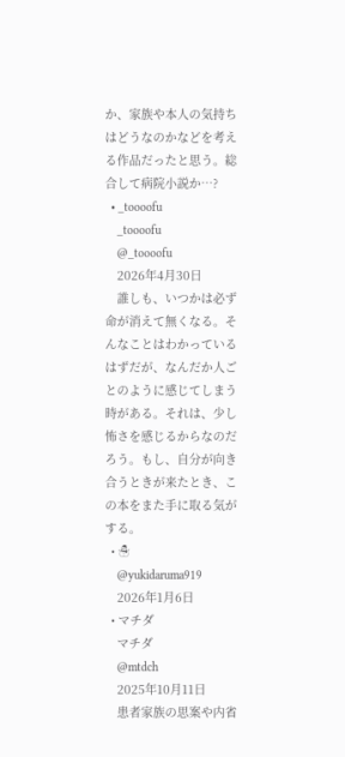か、家族や本人の気持ちはどうなのかなどを考える作品だったと思う。総合して病院小説か…?
  • _toooofu
    _toooofu
    @_toooofu
    2026年4月30日
    誰しも、いつかは必ず命が消えて無くなる。そんなことはわかっているはずだが、なんだか人ごとのように感じてしまう時がある。それは、少し怖さを感じるからなのだろう。もし、自分が向き合うときが来たとき、この本をまた手に取る気がする。
  • ☃
    @yukidaruma919
    2026年1月6日
  • マチダ
    マチダ
    @mtdch
    2025年10月11日
    患者家族の思案や内省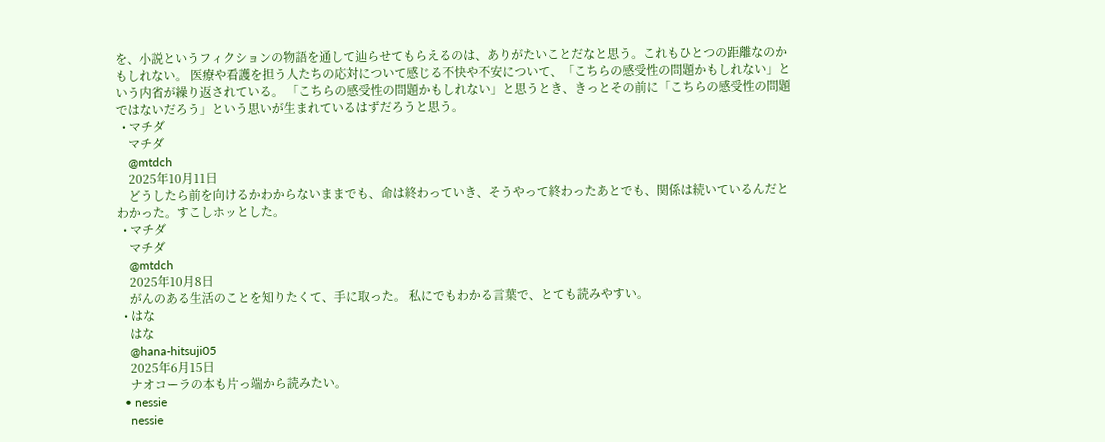を、小説というフィクションの物語を通して辿らせてもらえるのは、ありがたいことだなと思う。これもひとつの距離なのかもしれない。 医療や看護を担う人たちの応対について感じる不快や不安について、「こちらの感受性の問題かもしれない」という内省が繰り返されている。 「こちらの感受性の問題かもしれない」と思うとき、きっとその前に「こちらの感受性の問題ではないだろう」という思いが生まれているはずだろうと思う。
  • マチダ
    マチダ
    @mtdch
    2025年10月11日
    どうしたら前を向けるかわからないままでも、命は終わっていき、そうやって終わったあとでも、関係は続いているんだとわかった。すこしホッとした。
  • マチダ
    マチダ
    @mtdch
    2025年10月8日
    がんのある生活のことを知りたくて、手に取った。 私にでもわかる言葉で、とても読みやすい。
  • はな
    はな
    @hana-hitsuji05
    2025年6月15日
    ナオコーラの本も片っ端から読みたい。
  • nessie
    nessie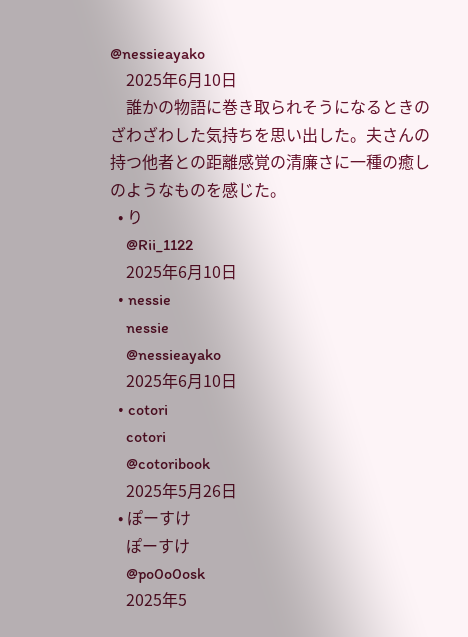@nessieayako
    2025年6月10日
    誰かの物語に巻き取られそうになるときのざわざわした気持ちを思い出した。夫さんの持つ他者との距離感覚の清廉さに一種の癒しのようなものを感じた。
  • り
    @Rii_1122
    2025年6月10日
  • nessie
    nessie
    @nessieayako
    2025年6月10日
  • cotori
    cotori
    @cotoribook
    2025年5月26日
  • ぽーすけ
    ぽーすけ
    @po0o0osk
    2025年5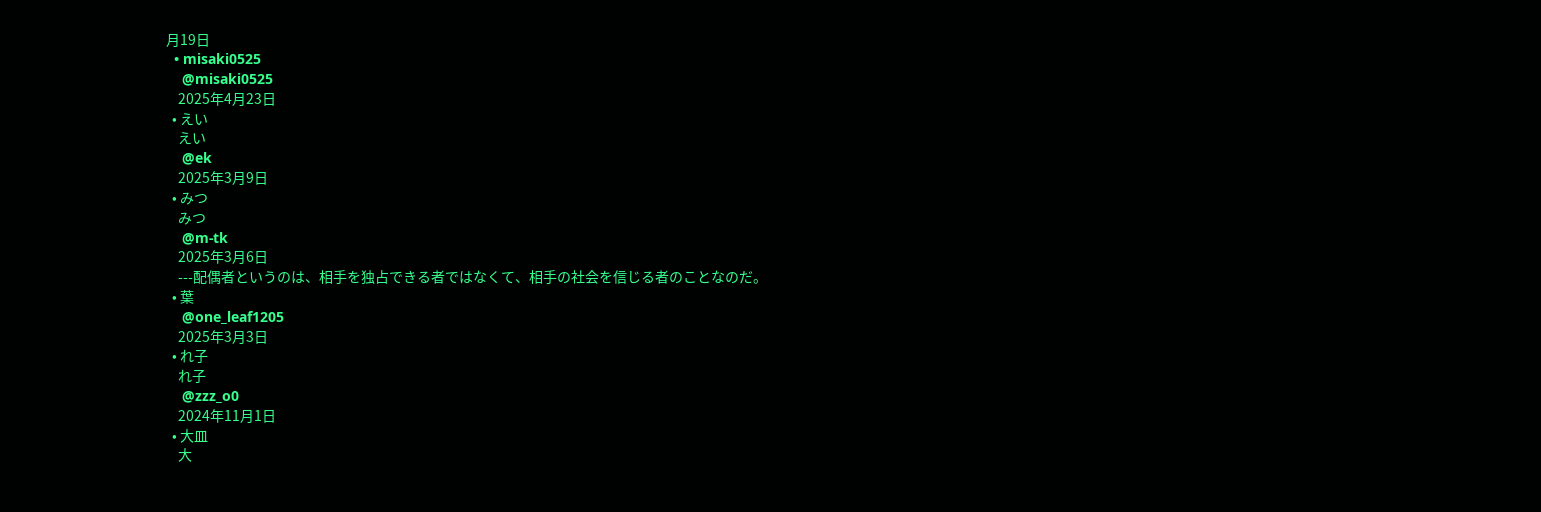月19日
  • misaki0525
    @misaki0525
    2025年4月23日
  • えい
    えい
    @ek
    2025年3月9日
  • みつ
    みつ
    @m-tk
    2025年3月6日
    ---配偶者というのは、相手を独占できる者ではなくて、相手の社会を信じる者のことなのだ。
  • 葉
    @one_leaf1205
    2025年3月3日
  • れ子
    れ子
    @zzz_o0
    2024年11月1日
  • 大皿
    大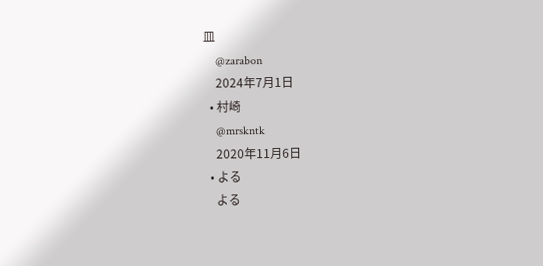皿
    @zarabon
    2024年7月1日
  • 村崎
    @mrskntk
    2020年11月6日
  • よる
    よる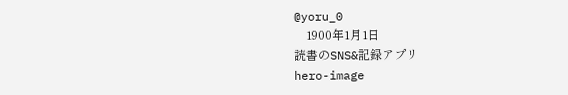@yoru_0
    1900年1月1日
読書のSNS&記録アプリ
hero-image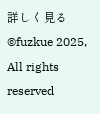詳しく見る
©fuzkue 2025, All rights reserved